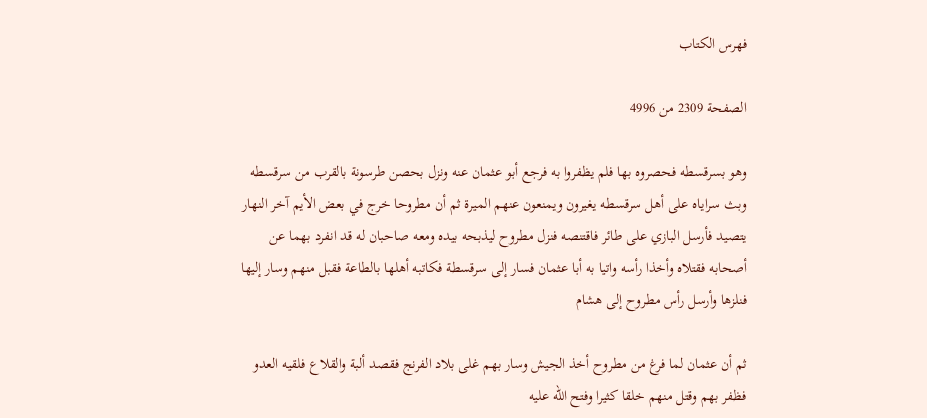فهرس الكتاب

الصفحة 2309 من 4996

وهو بسرقسطه فحصروه بها فلم يظفروا به فرجع أبو عثمان عنه ونزل بحصن طرسونة بالقرب من سرقسطه وبث سراياه على أهل سرقسطه يغيرون ويمنعون عنهم الميرة ثم أن مطروحا خرج في بعض الأيم آخر النهار يتصيد فأرسل البازي على طائر فاقتنصه فنزل مطروح ليذبحه بيده ومعه صاحبان له قد انفرد بهما عن أصحابه فقتلاه وأخذا رأسه واتيا به أبا عثمان فسار إلى سرقسطة فكاتبه أهلها بالطاعة فقبل منهم وسار إليها فنلزها وأرسل رأس مطروح إلى هشام

ثم أن عثمان لما فرغ من مطروح أخذ الجيش وسار بهم غلى بلاد الفرنج فقصد ألبة والقلاع فلقيه العدو فظفر بهم وقتل منهم خلقا كثيرا وفتح الله عليه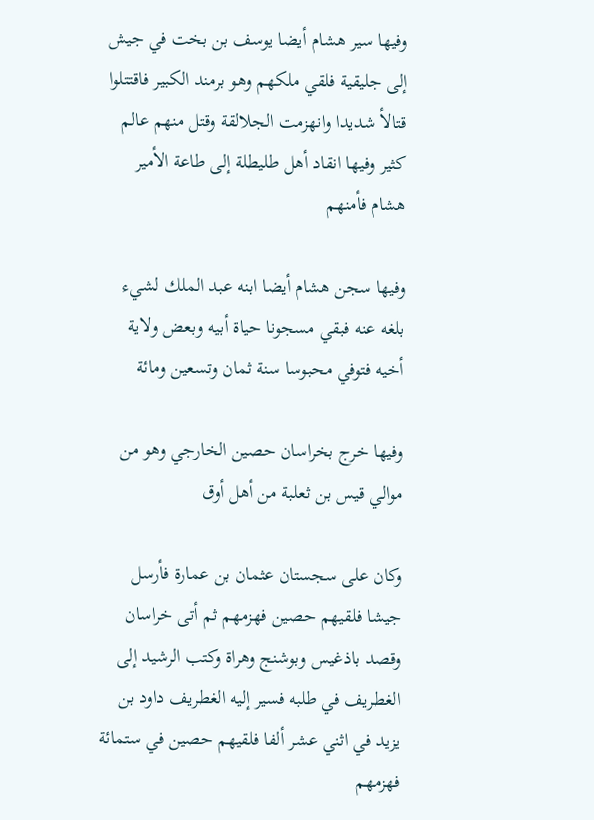وفيها سير هشام أيضا يوسف بن بخت في جيش إلى جليقية فلقي ملكهم وهو برمند الكبير فاقتتلوا قتالأ شديدا وانهزمت الجلالقة وقتل منهم عالم كثير وفيها انقاد أهل طليطلة إلى طاعة الأمير هشام فأمنهم

وفيها سجن هشام أيضا ابنه عبد الملك لشيء بلغه عنه فبقي مسجونا حياة أبيه وبعض ولاية أخيه فتوفي محبوسا سنة ثمان وتسعين ومائة

وفيها خرج بخراسان حصين الخارجي وهو من موالي قيس بن ثعلبة من أهل أوق

وكان على سجستان عثمان بن عمارة فأرسل جيشا فلقيهم حصين فهزمهم ثم أتى خراسان وقصد باذغيس وبوشنج وهراة وكتب الرشيد إلى الغطريف في طلبه فسير إليه الغطريف داود بن يزيد في اثني عشر ألفا فلقيهم حصين في ستمائة فهزمهم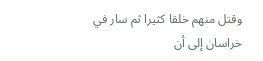وقتل منهم خلقا كثيرا ثم سار في خراسان إلى أن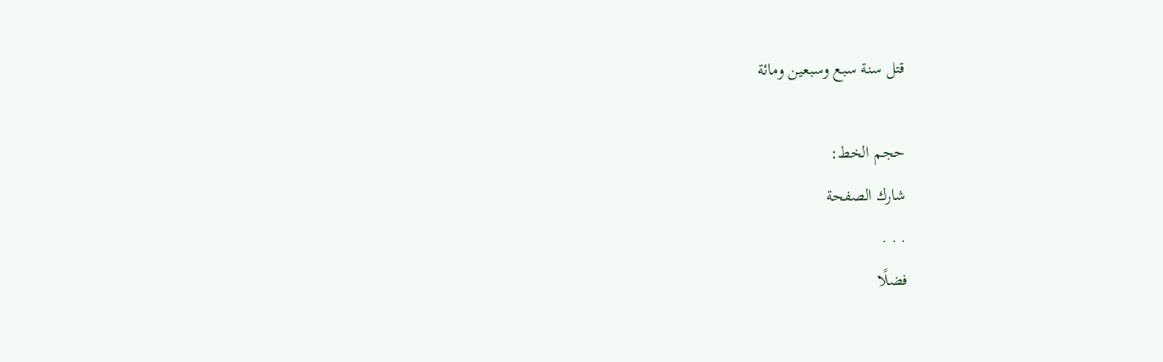قتل سنة سبع وسبعين ومائة

حجم الخط:
شارك الصفحة
. . .
فضلًا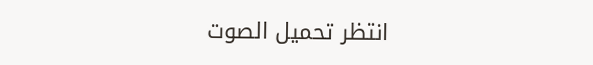انتظر تحميل الصوت